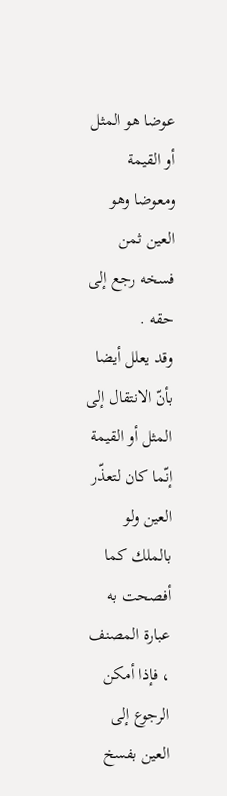عوضا هو المثل أو القيمة ومعوضا وهو العين ثمن فسخه رجع إلى حقه .
وقد يعلل أيضا بأنّ الانتقال إلى المثل أو القيمة إنّما كان لتعذّر العين ولو بالملك كما أفصحت به عبارة المصنف ، فإذا أمكن الرجوع إلى العين بفسخ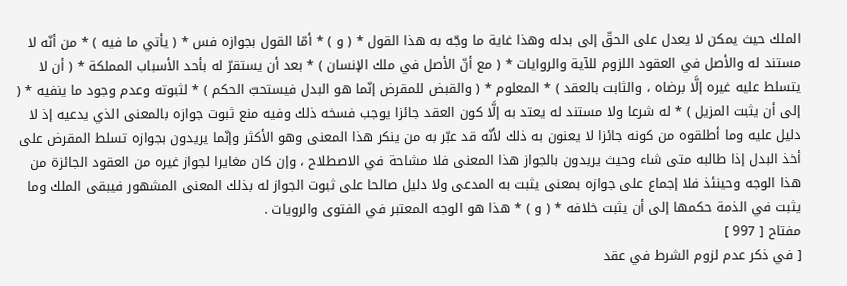الملك حيث يمكن لا يعدل على الحقّ إلى بدله وهذا غاية ما وجّه به هذا القول * ( و ) * أمّا القول بجوازه فس * ( يأتي ما فيه ) * من أنّه لا مستند له والأصل في العقود اللزوم للآية والروايات * ( مع أنّ الأصل في ملك الإنسان ) * بعد أن يستقرّ له بأحد الأسباب المملكة * ( أن لا يتسلط عليه غيره إلَّا برضاه ، والثابت بالعقد ) * المعلوم * ( والقبض للمقرض إنّما هو البدل فيستحبّ الحكم ) * لثبوته وعدم وجود ما ينفيه * ( إلى أن يثبت المزيل ) * له شرعا ولا مستند له يعتد به إلَّا كون العقد جائزا يوجب فسخه ذلك وفيه منع ثبوت جوازه بالمعنى الذي يدعيه إذ لا دليل عليه وما أطلقوه من كونه جائزا لا يعنون به ذلك لأنّه قد عبّر به من ينكر هذا المعنى وهو الأكثر وإنّما يريدون بجوازه تسلط المقرض على أخذ البدل إذا طالبه متى شاء وحيث يريدون بالجواز هذا المعنى فلا مشاحة في الاصطلاح ، وإن كان مغايرا لجواز غيره من العقود الجائزة من هذا الوجه وحينئذ فلا إجماع على جوازه بمعنى يثبت به المدعى ولا دليل صالحا على ثبوت الجواز له بذلك المعنى المشهور فيبقى الملك وما يثبت في الذمة حكمها إلى أن يثبت خلافه * ( و ) * هذا هو الوجه المعتبر في الفتوى والرويات .
مفتاح [ 997 ]
[ في ذكر عدم لزوم الشرط في عقد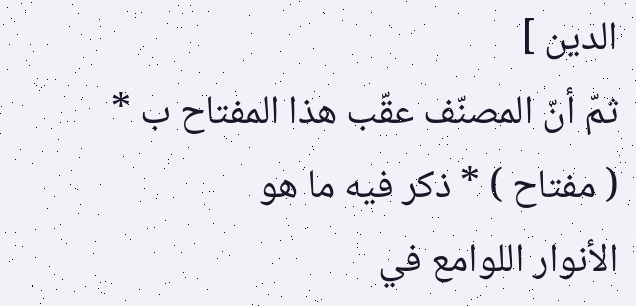الدين ]
ثمّ أنّ المصنّف عقّب هذا المفتاح ب * ( مفتاح ) * ذكر فيه ما هو
الأنوار اللوامع في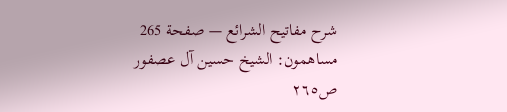شرح مفاتيح الشرائع — صفحة 265
مساهمون: الشيخ حسين آل عصفور
ص٢٦٥